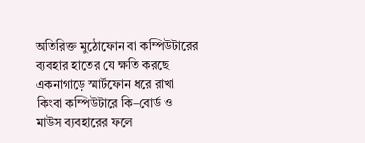অতিরিক্ত মুঠোফোন বা কম্পিউটারের ব্যবহার হাতের যে ক্ষতি করছে
একনাগাড়ে স্মার্টফোন ধরে রাখা কিংবা কম্পিউটারে কি–বোর্ড ও মাউস ব্যবহারের ফলে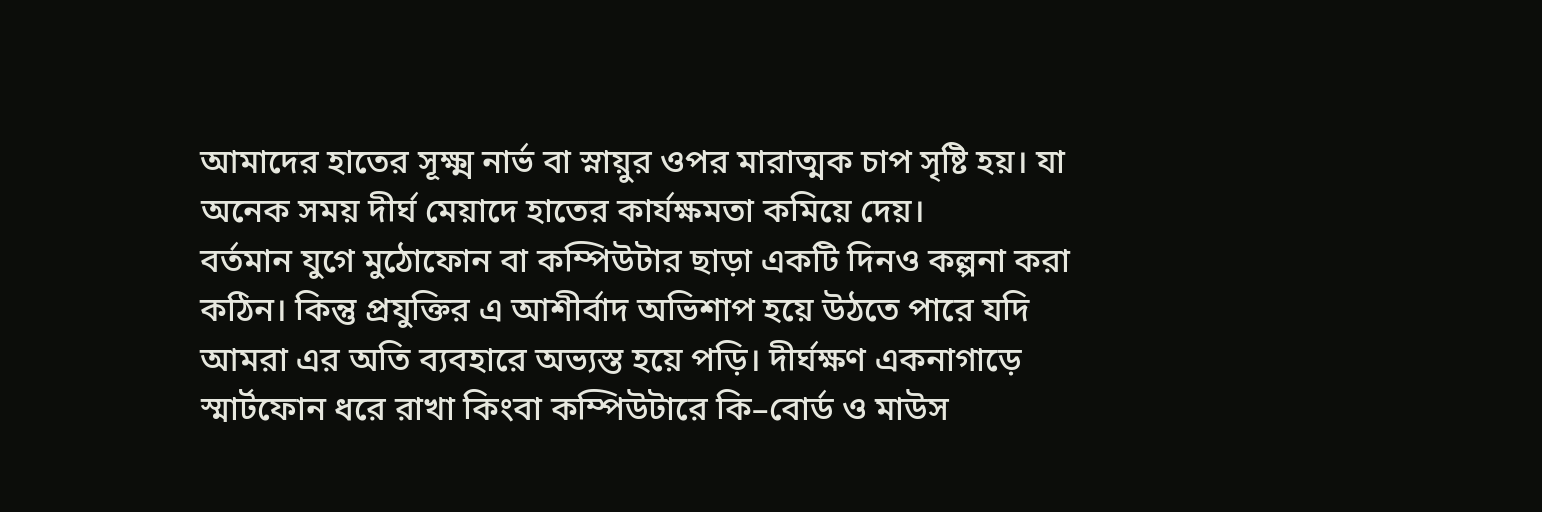আমাদের হাতের সূক্ষ্ম নার্ভ বা স্নায়ুর ওপর মারাত্মক চাপ সৃষ্টি হয়। যা অনেক সময় দীর্ঘ মেয়াদে হাতের কার্যক্ষমতা কমিয়ে দেয়।
বর্তমান যুগে মুঠোফোন বা কম্পিউটার ছাড়া একটি দিনও কল্পনা করা কঠিন। কিন্তু প্রযুক্তির এ আশীর্বাদ অভিশাপ হয়ে উঠতে পারে যদি আমরা এর অতি ব্যবহারে অভ্যস্ত হয়ে পড়ি। দীর্ঘক্ষণ একনাগাড়ে স্মার্টফোন ধরে রাখা কিংবা কম্পিউটারে কি–বোর্ড ও মাউস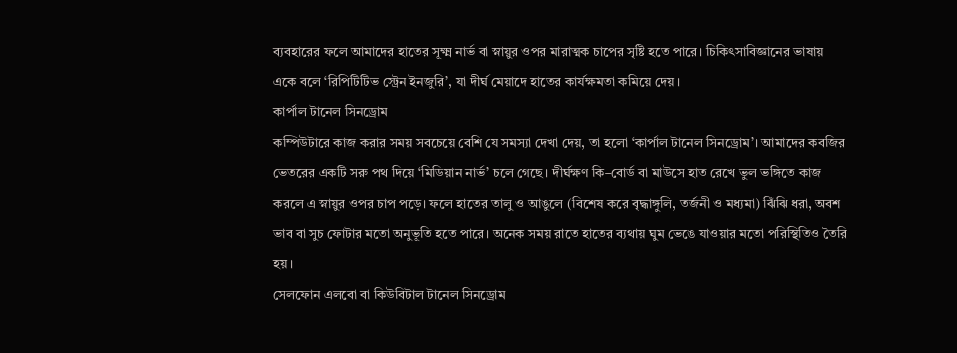ব্যবহারের ফলে আমাদের হাতের সূক্ষ্ম নার্ভ বা স্নায়ুর ওপর মারাত্মক চাপের সৃষ্টি হতে পারে। চিকিৎসাবিজ্ঞানের ভাষায় একে বলে ‘রিপিটিটিভ স্ট্রেন ইনজুরি’, যা দীর্ঘ মেয়াদে হাতের কার্যক্ষমতা কমিয়ে দেয়।
কার্পাল টানেল সিনড্রোম
কম্পিউটারে কাজ করার সময় সবচেয়ে বেশি যে সমস্যা দেখা দেয়, তা হলো ‘কার্পাল টানেল সিনড্রোম’। আমাদের কবজির ভেতরের একটি সরু পথ দিয়ে ‘মিডিয়ান নার্ভ’ চলে গেছে। দীর্ঘক্ষণ কি–বোর্ড বা মাউসে হাত রেখে ভুল ভঙ্গিতে কাজ করলে এ স্নায়ুর ওপর চাপ পড়ে। ফলে হাতের তালু ও আঙুলে (বিশেষ করে বৃদ্ধাঙ্গুলি, তর্জনী ও মধ্যমা) ঝিঁঝি ধরা, অবশ ভাব বা সুচ ফোটার মতো অনুভূতি হতে পারে। অনেক সময় রাতে হাতের ব্যথায় ঘুম ভেঙে যাওয়ার মতো পরিস্থিতিও তৈরি হয়।
সেলফোন এলবো বা কিউবিটাল টানেল সিনড্রোম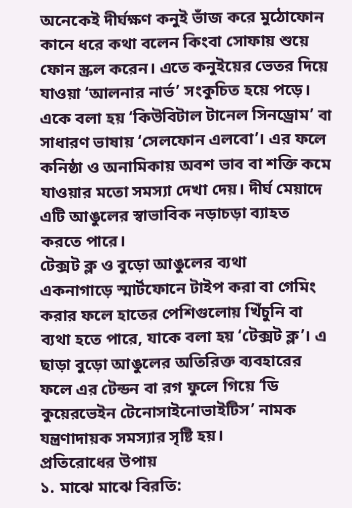অনেকেই দীর্ঘক্ষণ কনুই ভাঁজ করে মুঠোফোন কানে ধরে কথা বলেন কিংবা সোফায় শুয়ে ফোন স্ক্রল করেন। এতে কনুইয়ের ভেতর দিয়ে যাওয়া ‘আলনার নার্ভ’ সংকুচিত হয়ে পড়ে। একে বলা হয় ‘কিউবিটাল টানেল সিনড্রোম’ বা সাধারণ ভাষায় ‘সেলফোন এলবো’। এর ফলে কনিষ্ঠা ও অনামিকায় অবশ ভাব বা শক্তি কমে যাওয়ার মতো সমস্যা দেখা দেয়। দীর্ঘ মেয়াদে এটি আঙুলের স্বাভাবিক নড়াচড়া ব্যাহত করতে পারে।
টেক্সট ক্ল ও বুড়ো আঙুলের ব্যথা
একনাগাড়ে স্মার্টফোনে টাইপ করা বা গেমিং করার ফলে হাতের পেশিগুলোয় খিঁচুনি বা ব্যথা হতে পারে, যাকে বলা হয় ‘টেক্সট ক্ল’। এ ছাড়া বুড়ো আঙুলের অতিরিক্ত ব্যবহারের ফলে এর টেন্ডন বা রগ ফুলে গিয়ে ‘ডি কুয়েরভেইন টেনোসাইনোভাইটিস’ নামক যন্ত্রণাদায়ক সমস্যার সৃষ্টি হয়।
প্রতিরোধের উপায়
১. মাঝে মাঝে বিরতি: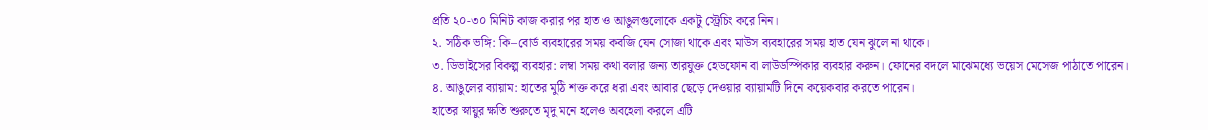প্রতি ২০-৩০ মিনিট কাজ করার পর হাত ও আঙুলগুলোকে একটু স্ট্রেচিং করে নিন।
২. সঠিক ভঙ্গি: কি–বোর্ড ব্যবহারের সময় কবজি যেন সোজা থাকে এবং মাউস ব্যবহারের সময় হাত যেন ঝুলে না থাকে।
৩. ডিভাইসের বিকল্প ব্যবহার: লম্বা সময় কথা বলার জন্য তারযুক্ত হেডফোন বা লাউডস্পিকার ব্যবহার করুন। ফোনের বদলে মাঝেমধ্যে ভয়েস মেসেজ পাঠাতে পারেন।
৪. আঙুলের ব্যায়াম: হাতের মুঠি শক্ত করে ধরা এবং আবার ছেড়ে দেওয়ার ব্যায়ামটি দিনে কয়েকবার করতে পারেন।
হাতের স্নায়ুর ক্ষতি শুরুতে মৃদু মনে হলেও অবহেলা করলে এটি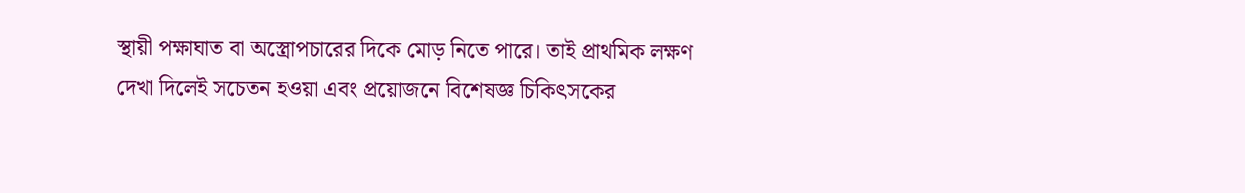স্থায়ী পক্ষাঘাত বা অস্ত্রোপচারের দিকে মোড় নিতে পারে। তাই প্রাথমিক লক্ষণ দেখা দিলেই সচেতন হওয়া এবং প্রয়োজনে বিশেষজ্ঞ চিকিৎসকের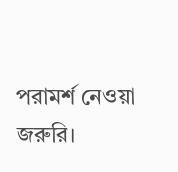পরামর্শ নেওয়া জরুরি।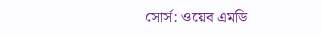সোর্স: ওয়েব এমডি